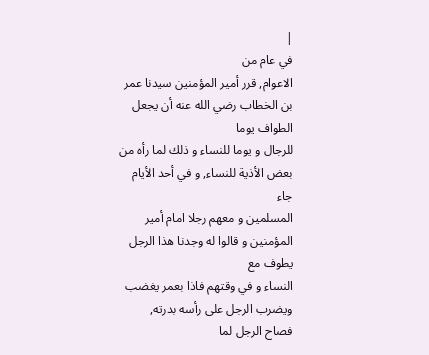|
في عام من
الاعوام, قرر أمير المؤمنين سيدنا عمر بن الخطاب رضي الله عنه أن يجعل الطواف يوما
للرجال و يوما للنساء و ذلك لما رأه من بعض الأذية للنساء, و في أحد الأيام جاء
المسلمين و معهم رجلا امام أمير المؤمنين و قالوا له وجدنا هذا الرجل يطوف مع
النساء و في وقتهم فاذا بعمر يغضب ويضرب الرجل على رأسه بدرته,
فصاح الرجل لما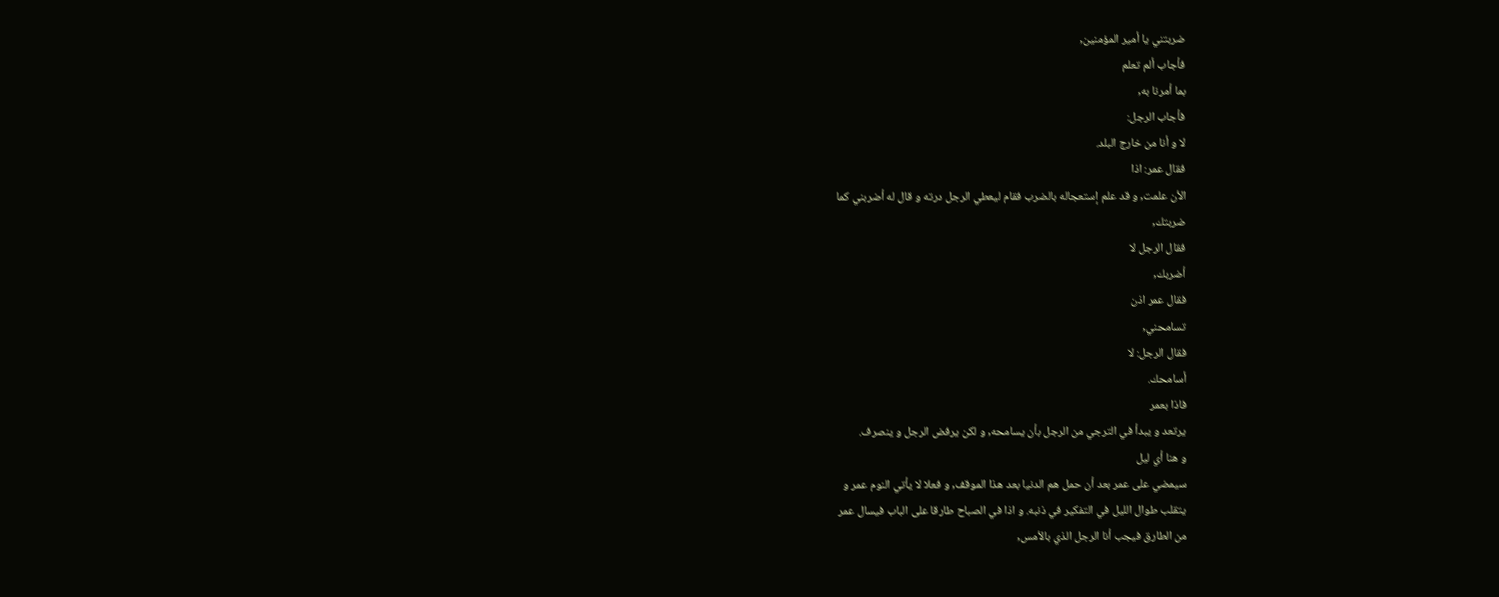ضربتني يا أمير المؤمنين,
فأجاب ألم تعلم
بما أمرنا به,
فأجاب الرجل:
لا و أنا من خارج البلد.
فقال عمر: اذا
الأن علمت, و قد علم إستعجاله بالضرب فقام ليعطي الرجل درته و قال له أضربني كما
ضربتك,
فقال الرجل لا
أضربك,
فقال عمر اذن
تسامحني,
فقال الرجل: لا
أسامحك.
فاذا بعمر
يرتعد و يبدأ في الترجي من الرجل بأن يسامحه, و لكن يرفض الرجل و ينصرف.
و هنا أي ليل
سيمضي على عمر بعد أن حمل هم الدنيا بعد هذا الموقف, و فعلا لا يأتي النوم عمر و
يتقلب طوال الليل في التفكير في ذنبه. و اذا في الصباح طارقا على الباب فيسال عمر
من الطارق فيجب أنا الرجل الذي بالأمس,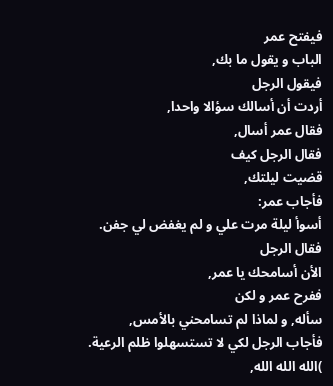فيفتح عمر
الباب و يقول ما بك,
فيقول الرجل
أردت أن أسالك سؤالا واحدا,
فقال عمر أسال,
فقال الرجل كيف
قضيت ليلتك,
فأجاب عمر:
أسوأ ليلة مرت علي و لم يغفض لي جفن.
فقال الرجل
الأن أسامحك يا عمر,
ففرح عمر و لكن
سأله, و لماذا لم تسامحني بالأمس,
فأجاب الرجل لكي لا تستسهلوا ظلم الرعية.
)الله الله الله,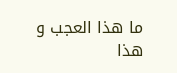ما هذا العجب و هذا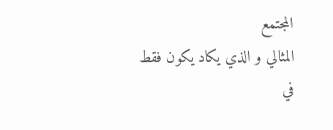المجتمع
المثالي و الذي يكاد يكون فقط
في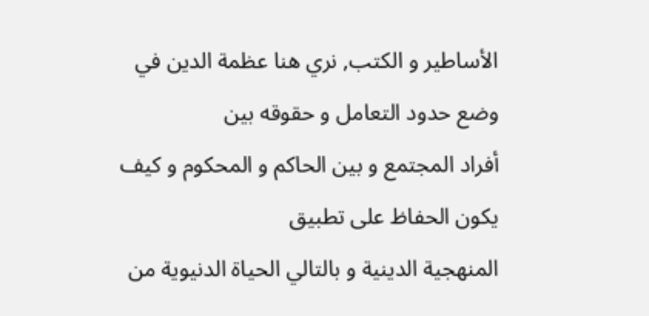الأساطير و الكتب, نري هنا عظمة الدين في
وضع حدود التعامل و حقوقه بين
أفراد المجتمع و بين الحاكم و المحكوم و كيف
يكون الحفاظ على تطبيق
المنهجية الدينية و بالتالي الحياة الدنيوية من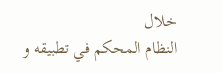خلال
النظام المحكم في تطبيقه و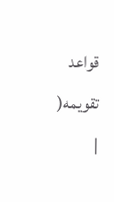قواعد تقويمه(
|